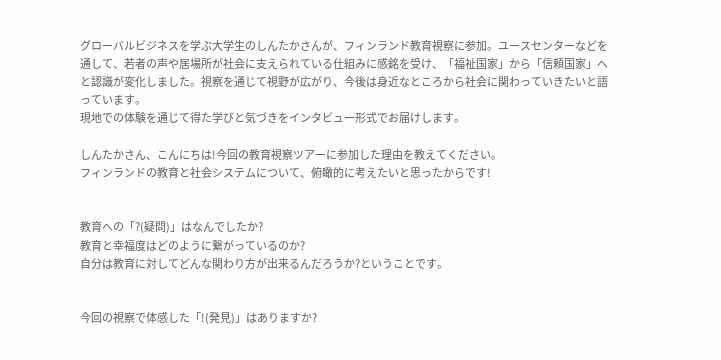グローバルビジネスを学ぶ大学生のしんたかさんが、フィンランド教育視察に参加。ユースセンターなどを通して、若者の声や居場所が社会に支えられている仕組みに感銘を受け、「福祉国家」から「信頼国家」へと認識が変化しました。視察を通じて視野が広がり、今後は身近なところから社会に関わっていきたいと語っています。
現地での体験を通じて得た学びと気づきをインタビュー形式でお届けします。

しんたかさん、こんにちは!今回の教育視察ツアーに参加した理由を教えてください。
フィンランドの教育と社会システムについて、俯瞰的に考えたいと思ったからです!


教育への「?(疑問)」はなんでしたか?
教育と幸福度はどのように繋がっているのか?
自分は教育に対してどんな関わり方が出来るんだろうか?ということです。


今回の視察で体感した「!(発見)」はありますか?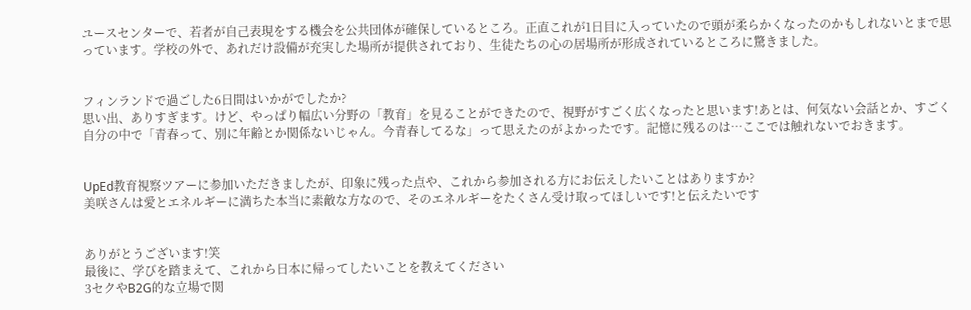ユースセンターで、若者が自己表現をする機会を公共団体が確保しているところ。正直これが1日目に入っていたので頭が柔らかくなったのかもしれないとまで思っています。学校の外で、あれだけ設備が充実した場所が提供されており、生徒たちの心の居場所が形成されているところに驚きました。


フィンランドで過ごした6日間はいかがでしたか?
思い出、ありすぎます。けど、やっぱり幅広い分野の「教育」を見ることができたので、視野がすごく広くなったと思います!あとは、何気ない会話とか、すごく自分の中で「青春って、別に年齢とか関係ないじゃん。今青春してるな」って思えたのがよかったです。記憶に残るのは…ここでは触れないでおきます。


UpEd教育視察ツアーに参加いただきましたが、印象に残った点や、これから参加される方にお伝えしたいことはありますか?
美咲さんは愛とエネルギーに満ちた本当に素敵な方なので、そのエネルギーをたくさん受け取ってほしいです!と伝えたいです


ありがとうございます!笑
最後に、学びを踏まえて、これから日本に帰ってしたいことを教えてください
3セクやB2G的な立場で関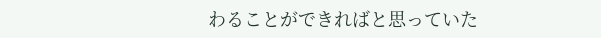わることができればと思っていた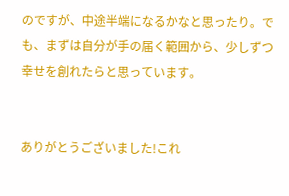のですが、中途半端になるかなと思ったり。でも、まずは自分が手の届く範囲から、少しずつ幸せを創れたらと思っています。


ありがとうございました!これ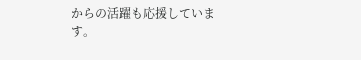からの活躍も応援しています。